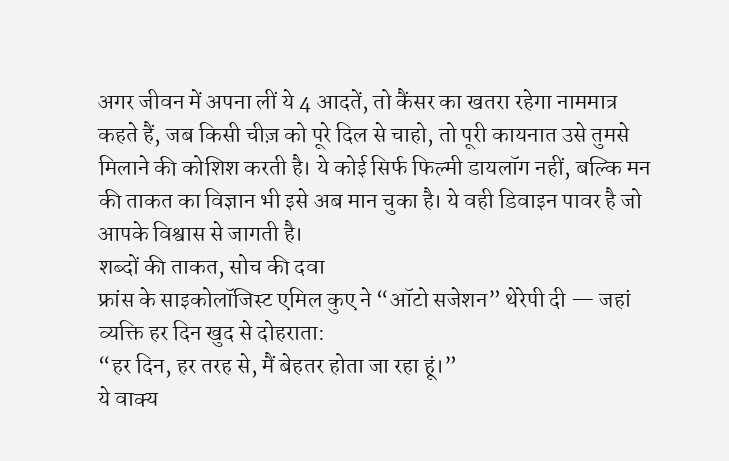अगर जीवन में अपना लीं ये 4 आदतें, तो कैंसर का खतरा रहेगा नाममात्र
कहते हैं, जब किसी चीज़ को पूरे दिल से चाहो, तो पूरी कायनात उसे तुमसे मिलाने की कोशिश करती है। ये कोई सिर्फ फिल्मी डायलॉग नहीं, बल्कि मन की ताकत का विज्ञान भी इसे अब मान चुका है। ये वही डिवाइन पावर है जो आपके विश्वास से जागती है।
शब्दों की ताकत, सोच की दवा
फ्रांस के साइकोलॉजिस्ट एमिल कुए ने “ऑटो सजेशन” थेरेपी दी — जहां व्यक्ति हर दिन खुद से दोहराता:
“हर दिन, हर तरह से, मैं बेहतर होता जा रहा हूं।”
ये वाक्य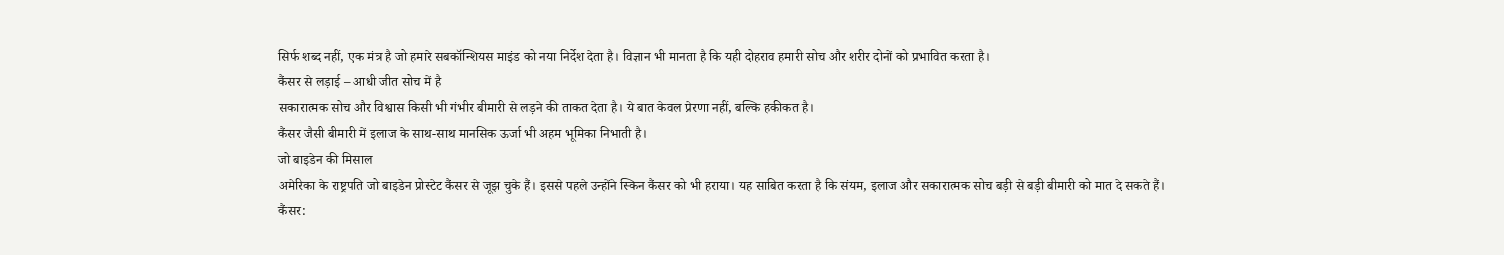सिर्फ शब्द नहीं, एक मंत्र है जो हमारे सबकॉन्शियस माइंड को नया निर्देश देता है। विज्ञान भी मानता है कि यही दोहराव हमारी सोच और शरीर दोनों को प्रभावित करता है।
कैंसर से लड़ाई – आधी जीत सोच में है
सकारात्मक सोच और विश्वास किसी भी गंभीर बीमारी से लड़ने की ताकत देता है। ये बात केवल प्रेरणा नहीं, बल्कि हकीकत है।
कैंसर जैसी बीमारी में इलाज के साथ-साथ मानसिक ऊर्जा भी अहम भूमिका निभाती है।
जो बाइडेन की मिसाल
अमेरिका के राष्ट्रपति जो बाइडेन प्रोस्टेट कैंसर से जूझ चुके हैं। इससे पहले उन्होंने स्किन कैंसर को भी हराया। यह साबित करता है कि संयम, इलाज और सकारात्मक सोच बड़ी से बड़ी बीमारी को मात दे सकते हैं।
कैंसर: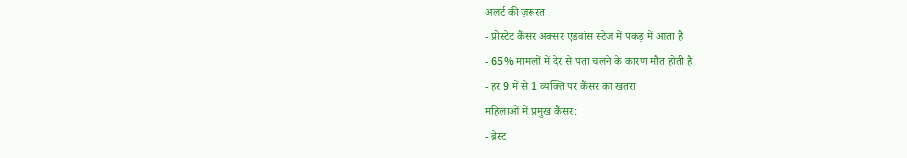अलर्ट की ज़रूरत
- प्रोस्टेट कैंसर अक्सर एडवांस स्टेज में पकड़ में आता है
- 65% मामलों में देर से पता चलने के कारण मौत होती है
- हर 9 में से 1 व्यक्ति पर कैंसर का खतरा
महिलाओं में प्रमुख कैंसर:
- ब्रेस्ट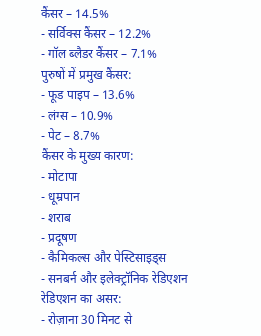कैंसर – 14.5%
- सर्विक्स कैंसर – 12.2%
- गॉल ब्लैडर कैंसर – 7.1%
पुरुषों में प्रमुख कैंसर:
- फूड पाइप – 13.6%
- लंग्स – 10.9%
- पेट – 8.7%
कैंसर के मुख्य कारण:
- मोटापा
- धूम्रपान
- शराब
- प्रदूषण
- कैमिकल्स और पेस्टिसाइड्स
- सनबर्न और इलेक्ट्रॉनिक रेडिएशन
रेडिएशन का असर:
- रोज़ाना 30 मिनट से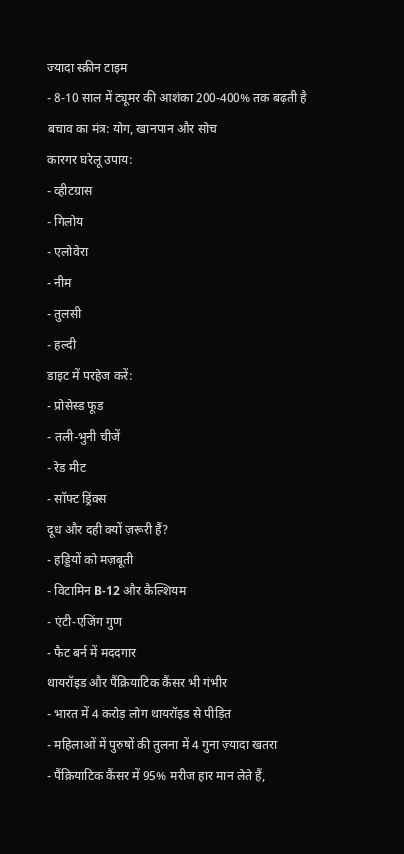ज्यादा स्क्रीन टाइम
- 8-10 साल में ट्यूमर की आशंका 200-400% तक बढ़ती है
बचाव का मंत्र: योग, खानपान और सोच
कारगर घरेलू उपाय:
- व्हीटग्रास
- गिलोय
- एलोवेरा
- नीम
- तुलसी
- हल्दी
डाइट में परहेज करें:
- प्रोसेस्ड फूड
- तली-भुनी चीजें
- रेड मीट
- सॉफ्ट ड्रिंक्स
दूध और दही क्यों ज़रूरी हैं?
- हड्डियों को मज़बूती
- विटामिन B-12 और कैल्शियम
- एंटी-एजिंग गुण
- फैट बर्न में मददगार
थायरॉइड और पैंक्रियाटिक कैंसर भी गंभीर
- भारत में 4 करोड़ लोग थायरॉइड से पीड़ित
- महिलाओं में पुरुषों की तुलना में 4 गुना ज़्यादा खतरा
- पैंक्रियाटिक कैंसर में 95% मरीज हार मान लेते हैं,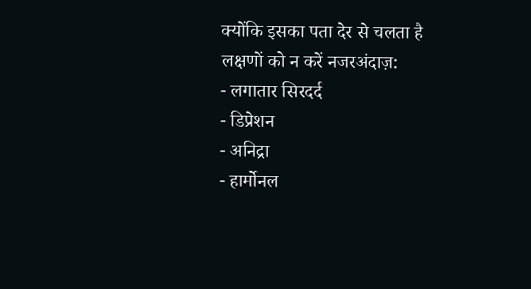क्योंकि इसका पता देर से चलता है
लक्षणों को न करें नजरअंदाज़:
- लगातार सिरदर्द
- डिप्रेशन
- अनिद्रा
- हार्मोनल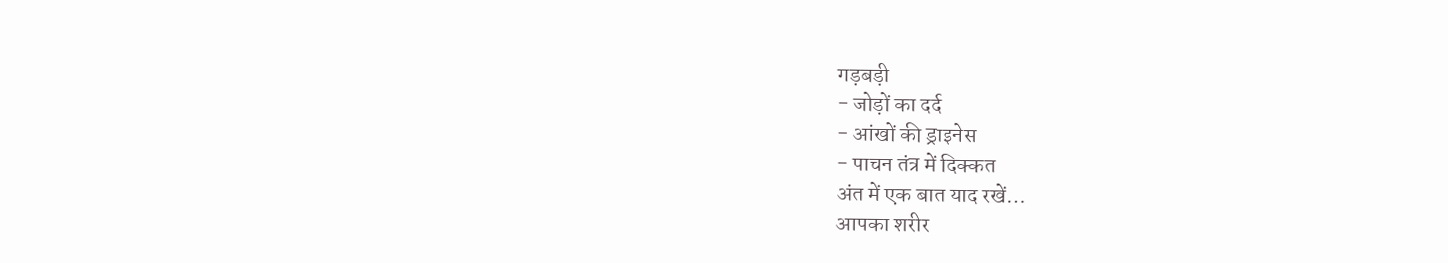गड़बड़ी
- जोड़ों का दर्द
- आंखों की ड्राइनेस
- पाचन तंत्र में दिक्कत
अंत में एक बात याद रखें…
आपका शरीर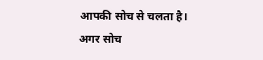आपकी सोच से चलता है।
अगर सोच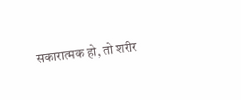सकारात्मक हो, तो शरीर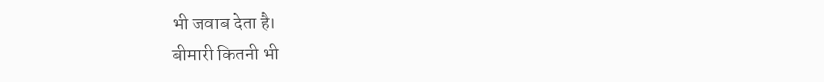भी जवाब देता है।
बीमारी कितनी भी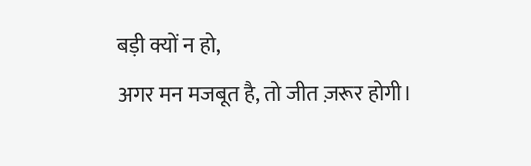बड़ी क्यों न हो,
अगर मन मजबूत है, तो जीत ज़रूर होगी।